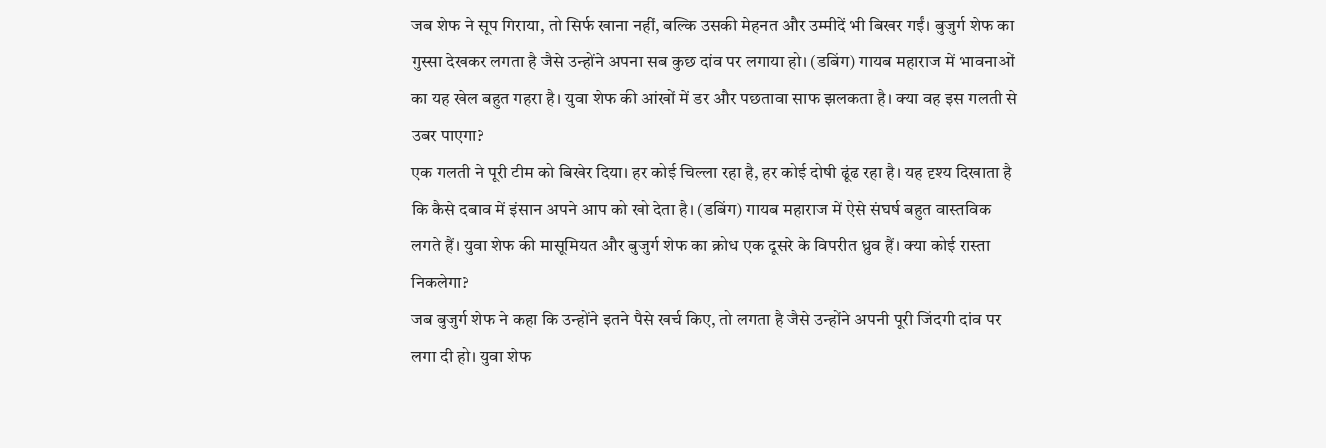जब शेफ ने सूप गिराया, तो सिर्फ खाना नहीं, बल्कि उसकी मेहनत और उम्मीदें भी बिखर गईं। बुजुर्ग शेफ का गुस्सा देखकर लगता है जैसे उन्होंने अपना सब कुछ दांव पर लगाया हो। (डबिंग) गायब महाराज में भावनाओं का यह खेल बहुत गहरा है। युवा शेफ की आंखों में डर और पछतावा साफ झलकता है। क्या वह इस गलती से उबर पाएगा?
एक गलती ने पूरी टीम को बिखेर दिया। हर कोई चिल्ला रहा है, हर कोई दोषी ढूंढ रहा है। यह दृश्य दिखाता है कि कैसे दबाव में इंसान अपने आप को खो देता है। (डबिंग) गायब महाराज में ऐसे संघर्ष बहुत वास्तविक लगते हैं। युवा शेफ की मासूमियत और बुजुर्ग शेफ का क्रोध एक दूसरे के विपरीत ध्रुव हैं। क्या कोई रास्ता निकलेगा?
जब बुजुर्ग शेफ ने कहा कि उन्होंने इतने पैसे खर्च किए, तो लगता है जैसे उन्होंने अपनी पूरी जिंदगी दांव पर लगा दी हो। युवा शेफ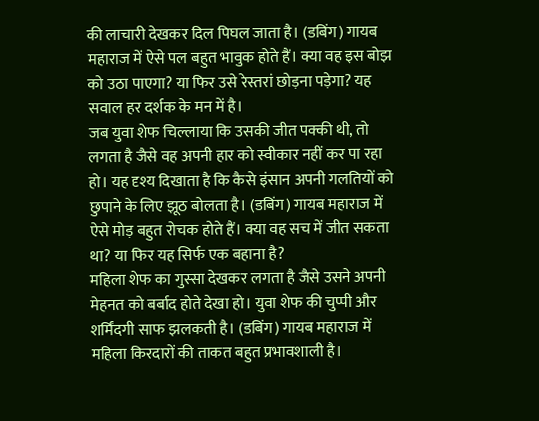की लाचारी देखकर दिल पिघल जाता है। (डबिंग) गायब महाराज में ऐसे पल बहुत भावुक होते हैं। क्या वह इस बोझ को उठा पाएगा? या फिर उसे रेस्तरां छोड़ना पड़ेगा? यह सवाल हर दर्शक के मन में है।
जब युवा शेफ चिल्लाया कि उसकी जीत पक्की थी, तो लगता है जैसे वह अपनी हार को स्वीकार नहीं कर पा रहा हो। यह दृश्य दिखाता है कि कैसे इंसान अपनी गलतियों को छुपाने के लिए झूठ बोलता है। (डबिंग) गायब महाराज में ऐसे मोड़ बहुत रोचक होते हैं। क्या वह सच में जीत सकता था? या फिर यह सिर्फ एक बहाना है?
महिला शेफ का गुस्सा देखकर लगता है जैसे उसने अपनी मेहनत को बर्बाद होते देखा हो। युवा शेफ की चुप्पी और शर्मिंदगी साफ झलकती है। (डबिंग) गायब महाराज में महिला किरदारों की ताकत बहुत प्रभावशाली है।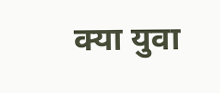क्या युवा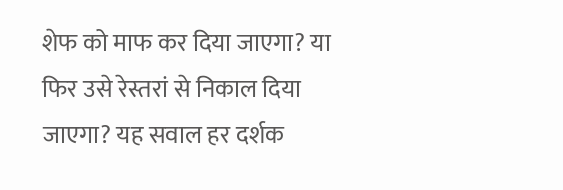शेफ को माफ कर दिया जाएगा? या फिर उसे रेस्तरां से निकाल दिया जाएगा? यह सवाल हर दर्शक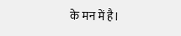के मन में है।